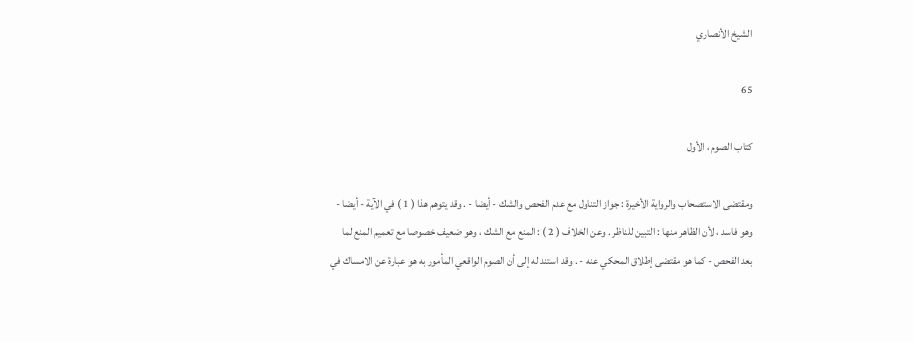الشيخ الأنصاري

65

كتاب الصوم ، الأول

ومقتضى الاستصحاب والرواية الأخيرة : جواز التناول مع عدم الفحص والشك - أيضا - . وقد يتوهم هذا ( 1 ) في الآية - أيضا - وهو فاسد ، لأن الظاهر منها : التبين للناظر . وعن الخلاف ( 2 ) : المنع مع الشك ، وهو ضعيف خصوصا مع تعميم المنع لما بعد الفحص - كما هو مقتضى إطلاق المحكي عنه - . وقد استند له إلى أن الصوم الواقعي المأمور به هو عبارة عن الامساك في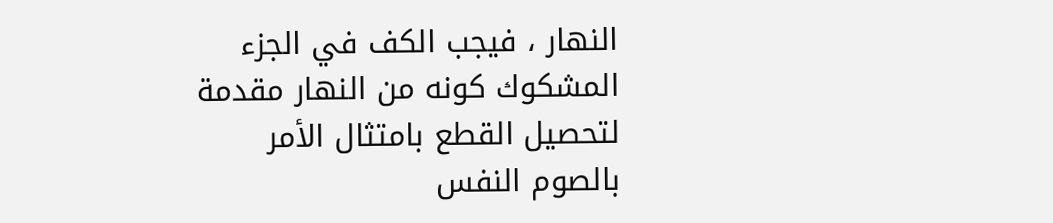النهار ، فيجب الكف في الجزء المشكوك كونه من النهار مقدمة لتحصيل القطع بامتثال الأمر بالصوم النفس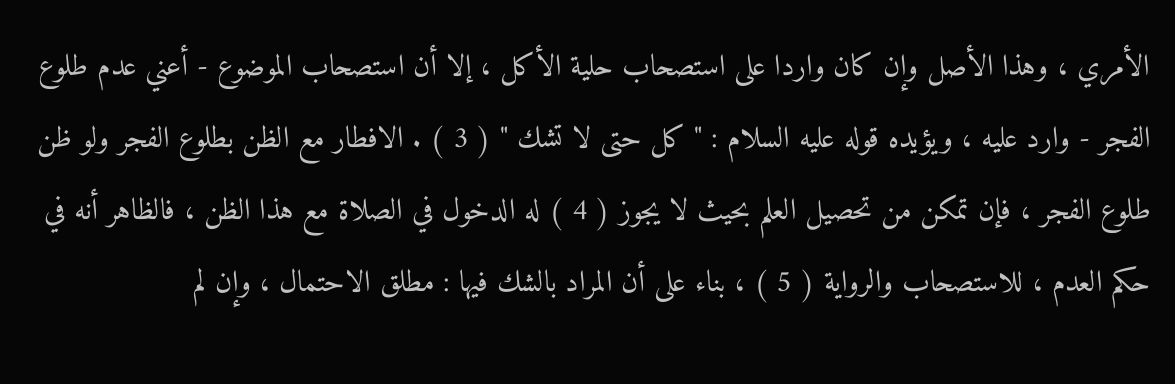الأمري ، وهذا الأصل وإن كان واردا على استصحاب حلية الأكل ، إلا أن استصحاب الموضوع - أعني عدم طلوع الفجر - وارد عليه ، ويؤيده قوله عليه السلام : " كل حتى لا تشك " ( 3 ) . الافطار مع الظن بطلوع الفجر ولو ظن طلوع الفجر ، فإن تمكن من تحصيل العلم بحيث لا يجوز ( 4 ) له الدخول في الصلاة مع هذا الظن ، فالظاهر أنه في حكم العدم ، للاستصحاب والرواية ( 5 ) ، بناء على أن المراد بالشك فيها : مطلق الاحتمال ، وإن لم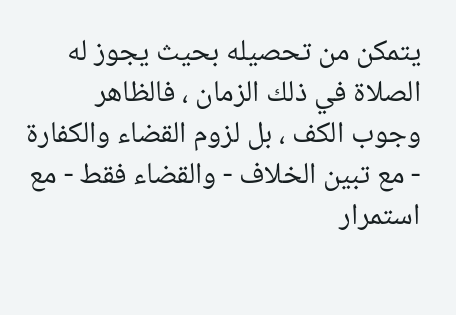يتمكن من تحصيله بحيث يجوز له الصلاة في ذلك الزمان ، فالظاهر وجوب الكف ، بل لزوم القضاء والكفارة - مع تبين الخلاف - والقضاء فقط - مع استمرار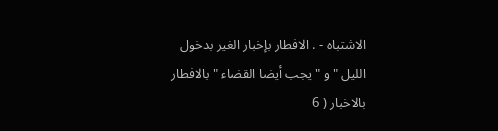الاشتباه - . الافطار بإخبار الغير بدخول الليل " و " يجب أيضا القضاء " بالافطار بالاخبار ( 6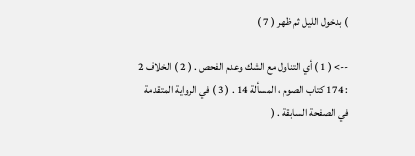) بدخول الليل ثم ظهر ( 7 )

--> ( 1 ) أي التناول مع الشك وعدم الفحص . ( 2 ) الخلاف 2 : 174 كتاب الصوم ، المسألة 14 . ( 3 ) في الرواية المتقدمة في الصفحة السابقة . (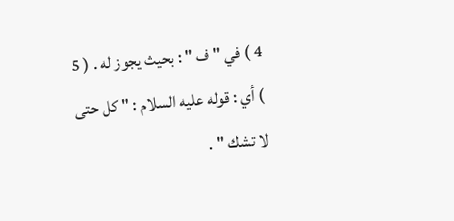4 ) في " ف " : بحيث يجوز له . ( 5 ) أي : قوله عليه السلام : " كل حتى لا تشك " .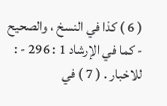( 6 ) كذا في النسخ ، والصحيح - كما في الإرشاد 1 : 296 - : للاخبار . ( 7 ) في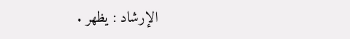الإرشاد : يظهر .